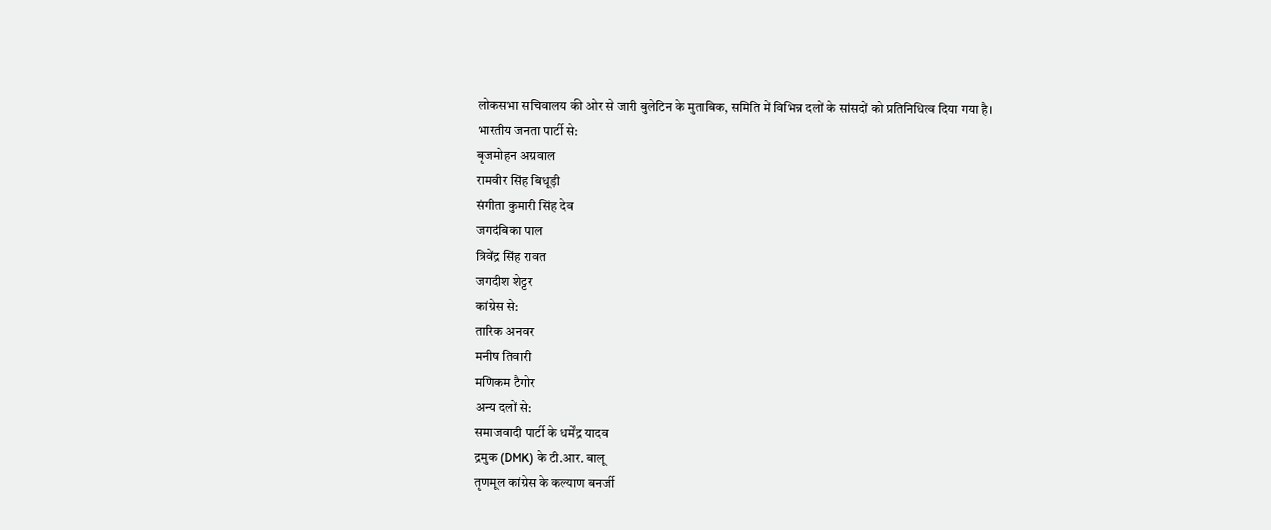लोकसभा सचिवालय की ओर से जारी बुलेटिन के मुताबिक, समिति में विभिन्न दलों के सांसदों को प्रतिनिधित्व दिया गया है।
भारतीय जनता पार्टी से:
बृजमोहन अग्रवाल
रामवीर सिंह बिधूड़ी
संगीता कुमारी सिंह देव
जगदंबिका पाल
त्रिवेंद्र सिंह रावत
जगदीश शेट्टर
कांग्रेस से:
तारिक अनवर
मनीष तिवारी
मणिकम टैगोर
अन्य दलों से:
समाजवादी पार्टी के धर्मेंद्र यादव
द्रमुक (DMK) के टी.आर. बालू
तृणमूल कांग्रेस के कल्याण बनर्जी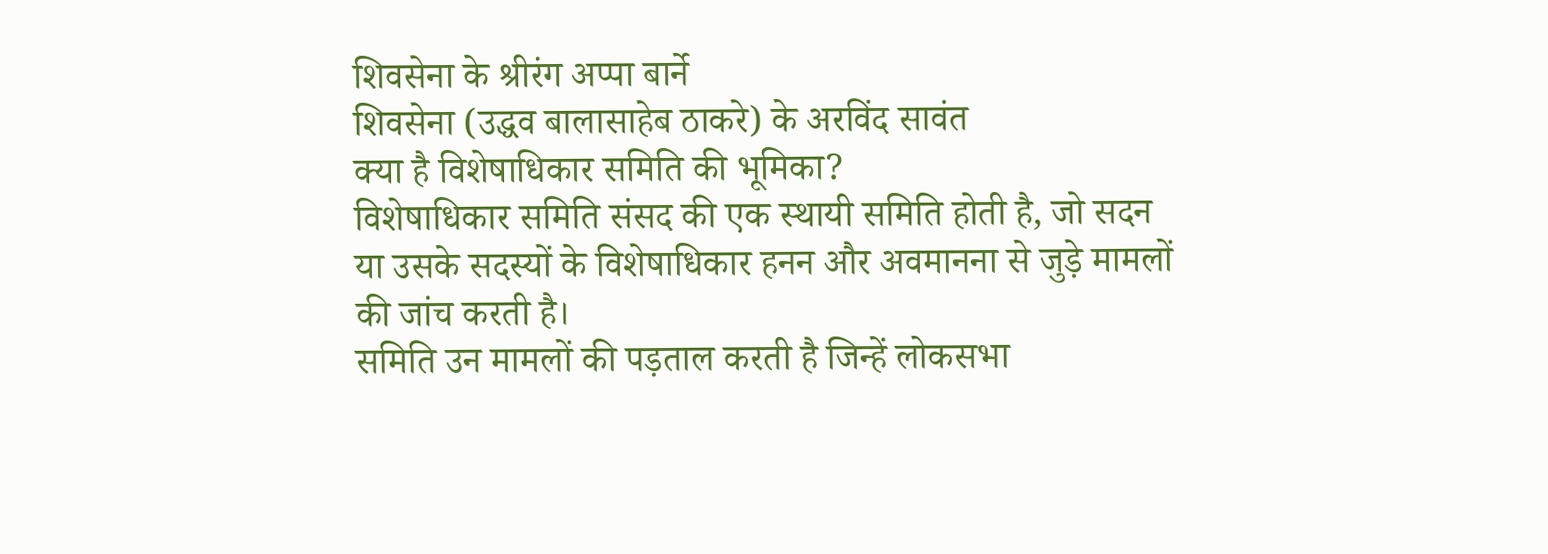शिवसेना के श्रीरंग अप्पा बार्ने
शिवसेना (उद्धव बालासाहेब ठाकरे) के अरविंद सावंत
क्या है विशेषाधिकार समिति की भूमिका?
विशेषाधिकार समिति संसद की एक स्थायी समिति होती है, जो सदन या उसके सदस्यों के विशेषाधिकार हनन और अवमानना से जुड़े मामलों की जांच करती है।
समिति उन मामलों की पड़ताल करती है जिन्हें लोकसभा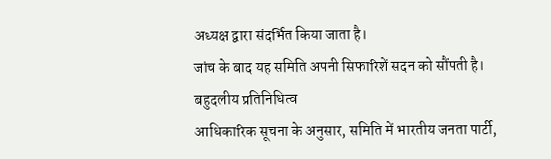अध्यक्ष द्वारा संदर्भित किया जाता है।
जांच के बाद यह समिति अपनी सिफारिशें सदन को सौंपती है।
बहुदलीय प्रतिनिधित्व
आधिकारिक सूचना के अनुसार, समिति में भारतीय जनता पार्टी,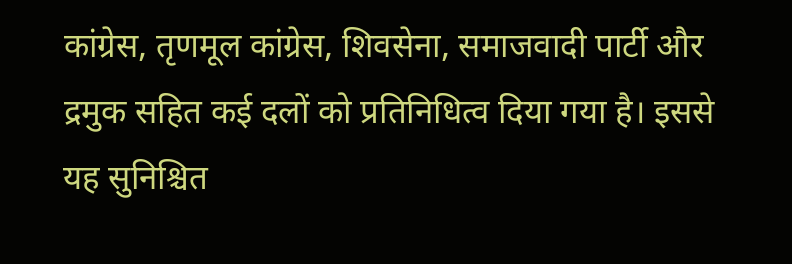कांग्रेस, तृणमूल कांग्रेस, शिवसेना, समाजवादी पार्टी और द्रमुक सहित कई दलों को प्रतिनिधित्व दिया गया है। इससे यह सुनिश्चित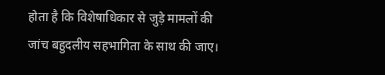होता है कि विशेषाधिकार से जुड़े मामलों की जांच बहुदलीय सहभागिता के साथ की जाए।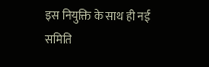इस नियुक्ति के साथ ही नई समिति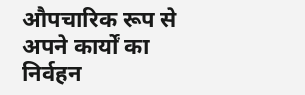औपचारिक रूप से अपने कार्यों का निर्वहन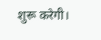शुरू करेगी।